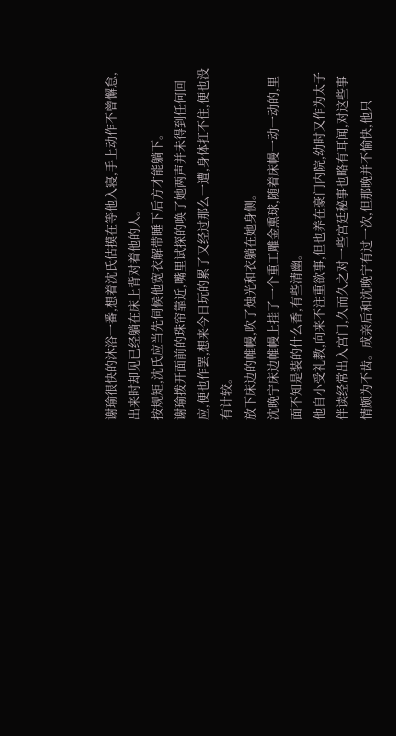谢瑜很快的沐浴一番,想着沈氏估摸在等他入寝,手上动作不曾懈怠,出来时却见已经躺在床上背对着他的人。
按规矩,沈氏应当先伺候他宽衣解带睡下后方才能躺下。
谢瑜拨开面前的珠帘靠近,嘴里试探的唤了她两声并未得到任何回应,便也作罢,想来今日玩的累了又经过那么一遭,身体扛不住,便也没有计较。
放下床边的帷幔,吹了烛光和衣躺在她身侧。
沈晚宁床边帷幔上挂了一个重工雕金熏球,随着床幔一动一动的,里面不知是装的什么香,有些清幽。
他自小受礼教,向来不注重欲事,但也养在豪门内院,幼时又作为太子伴读经常出入宫门,久而久之对一些宫廷秘事也略有耳闻,对这些事情颇为不齿。成亲后和沈晚宁有过一次,但那晚并不愉快,他只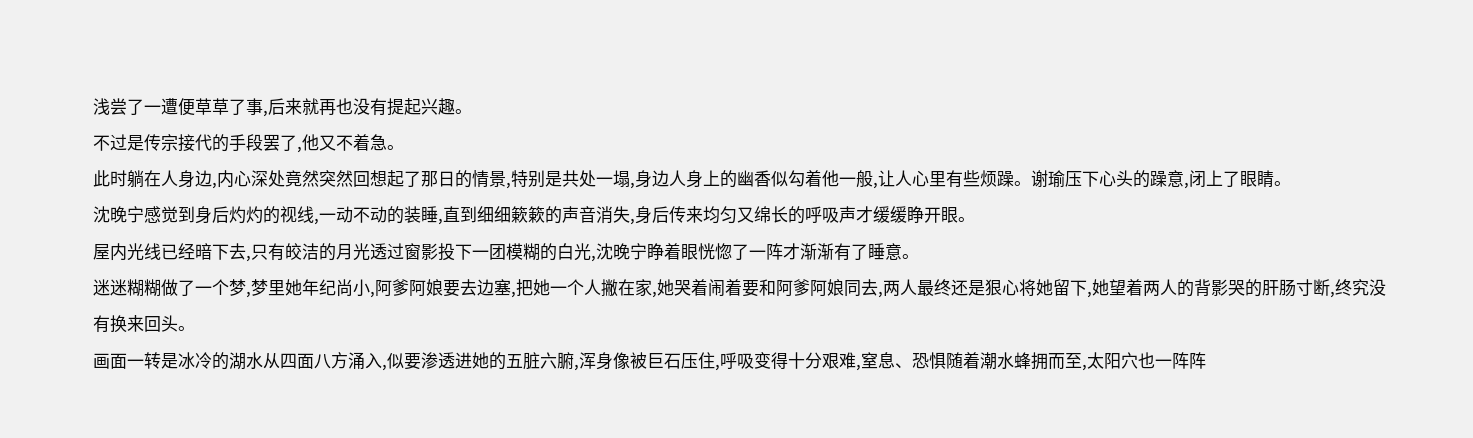浅尝了一遭便草草了事,后来就再也没有提起兴趣。
不过是传宗接代的手段罢了,他又不着急。
此时躺在人身边,内心深处竟然突然回想起了那日的情景,特别是共处一塌,身边人身上的幽香似勾着他一般,让人心里有些烦躁。谢瑜压下心头的躁意,闭上了眼睛。
沈晚宁感觉到身后灼灼的视线,一动不动的装睡,直到细细簌簌的声音消失,身后传来均匀又绵长的呼吸声才缓缓睁开眼。
屋内光线已经暗下去,只有皎洁的月光透过窗影投下一团模糊的白光,沈晚宁睁着眼恍惚了一阵才渐渐有了睡意。
迷迷糊糊做了一个梦,梦里她年纪尚小,阿爹阿娘要去边塞,把她一个人撇在家,她哭着闹着要和阿爹阿娘同去,两人最终还是狠心将她留下,她望着两人的背影哭的肝肠寸断,终究没有换来回头。
画面一转是冰冷的湖水从四面八方涌入,似要渗透进她的五脏六腑,浑身像被巨石压住,呼吸变得十分艰难,窒息、恐惧随着潮水蜂拥而至,太阳穴也一阵阵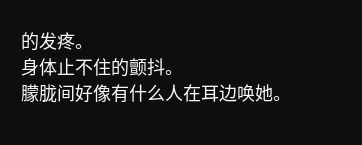的发疼。
身体止不住的颤抖。
朦胧间好像有什么人在耳边唤她。